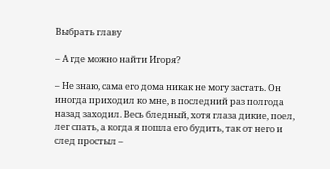Выбрать главу

– А где можно найти Игоря?

– Не знаю, сама его дома никак не могу застать. Он иногда приходил ко мне, в последний раз полгода назад заходил. Весь бледный, хотя глаза дикие, поел, лег спать, а когда я пошла его будить, так от него и след простыл –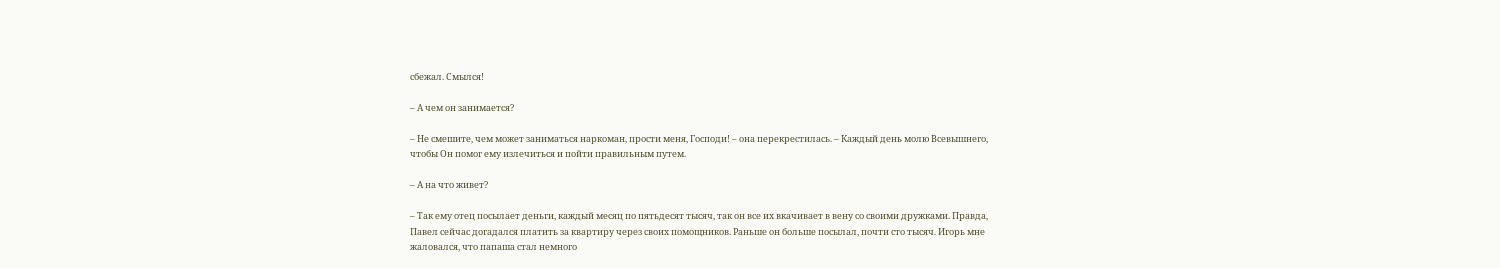сбежал. Смылся!

– А чем он занимается?

– Не смешите, чем может заниматься наркоман, прости меня, Господи! – она перекрестилась. – Каждый день молю Всевышнего, чтобы Он помог ему излечиться и пойти правильным путем.

– А на что живет?

– Так ему отец посылает деньги, каждый месяц по пятьдесят тысяч, так он все их вкачивает в вену со своими дружками. Правда, Павел сейчас догадался платить за квартиру через своих помощников. Раньше он больше посылал, почти сто тысяч. Игорь мне жаловался, что папаша стал немного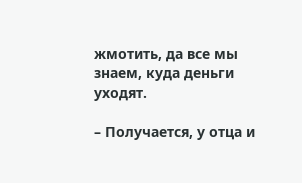жмотить, да все мы знаем, куда деньги уходят.

– Получается, у отца и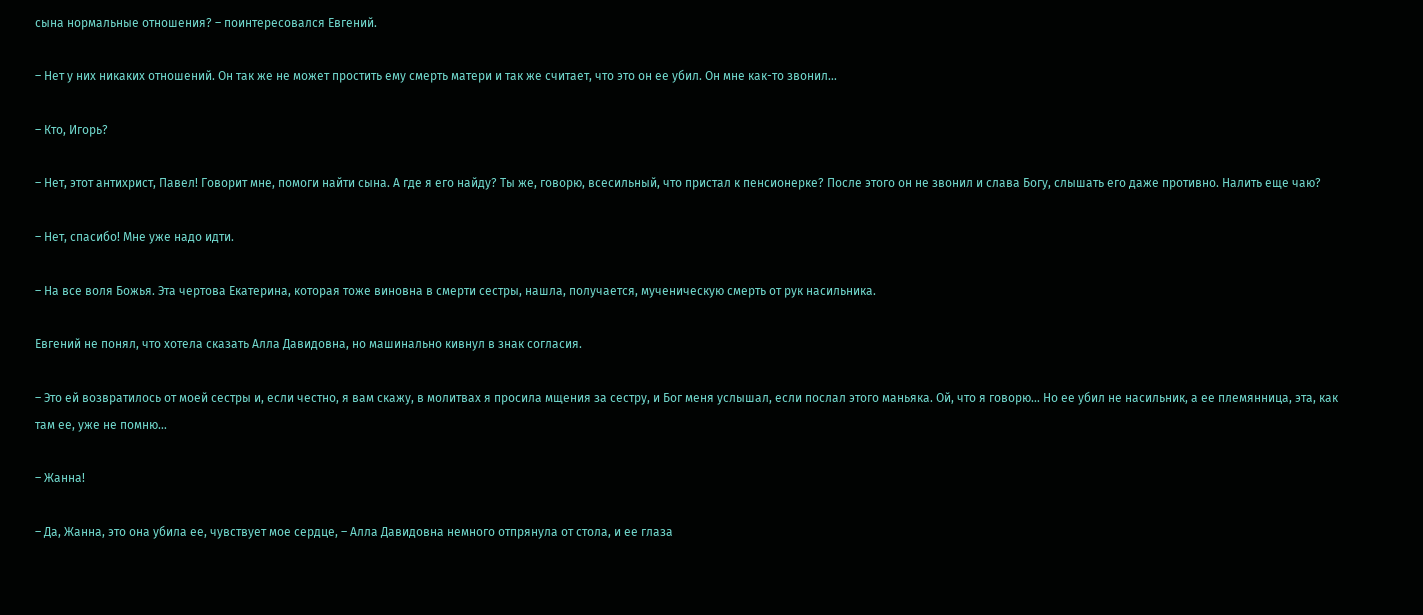сына нормальные отношения? – поинтересовался Евгений.

– Нет у них никаких отношений. Он так же не может простить ему смерть матери и так же считает, что это он ее убил. Он мне как-то звонил…

– Кто, Игорь?

– Нет, этот антихрист, Павел! Говорит мне, помоги найти сына. А где я его найду? Ты же, говорю, всесильный, что пристал к пенсионерке? После этого он не звонил и слава Богу, слышать его даже противно. Налить еще чаю?

– Нет, спасибо! Мне уже надо идти.

– На все воля Божья. Эта чертова Екатерина, которая тоже виновна в смерти сестры, нашла, получается, мученическую смерть от рук насильника.

Евгений не понял, что хотела сказать Алла Давидовна, но машинально кивнул в знак согласия.

– Это ей возвратилось от моей сестры и, если честно, я вам скажу, в молитвах я просила мщения за сестру, и Бог меня услышал, если послал этого маньяка. Ой, что я говорю… Но ее убил не насильник, а ее племянница, эта, как там ее, уже не помню…

– Жанна!

– Да, Жанна, это она убила ее, чувствует мое сердце, – Алла Давидовна немного отпрянула от стола, и ее глаза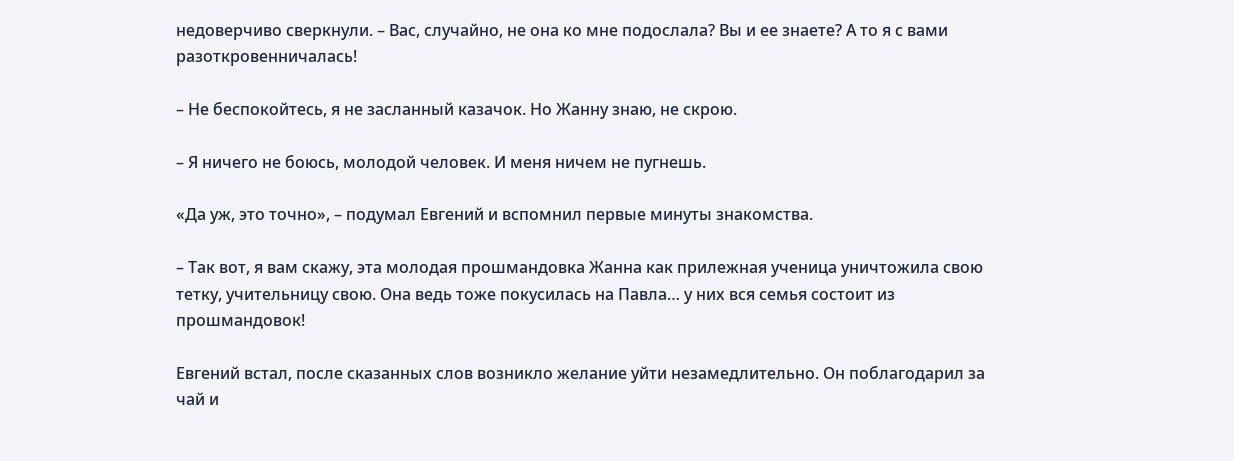недоверчиво сверкнули. – Вас, случайно, не она ко мне подослала? Вы и ее знаете? А то я с вами разоткровенничалась!

– Не беспокойтесь, я не засланный казачок. Но Жанну знаю, не скрою.

– Я ничего не боюсь, молодой человек. И меня ничем не пугнешь.

«Да уж, это точно», – подумал Евгений и вспомнил первые минуты знакомства.

– Так вот, я вам скажу, эта молодая прошмандовка Жанна как прилежная ученица уничтожила свою тетку, учительницу свою. Она ведь тоже покусилась на Павла… у них вся семья состоит из прошмандовок!

Евгений встал, после сказанных слов возникло желание уйти незамедлительно. Он поблагодарил за чай и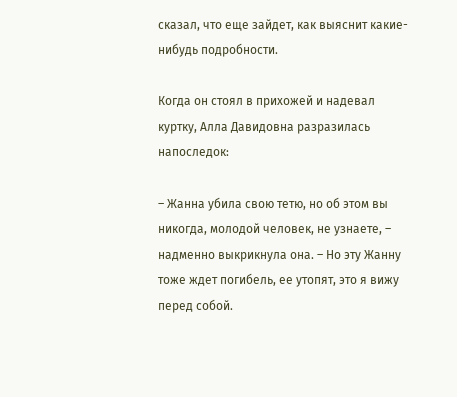сказал, что еще зайдет, как выяснит какие-нибудь подробности.

Когда он стоял в прихожей и надевал куртку, Алла Давидовна разразилась напоследок:

– Жанна убила свою тетю, но об этом вы никогда, молодой человек, не узнаете, – надменно выкрикнула она. – Но эту Жанну тоже ждет погибель, ее утопят, это я вижу перед собой.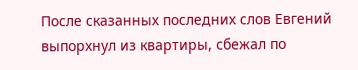После сказанных последних слов Евгений выпорхнул из квартиры, сбежал по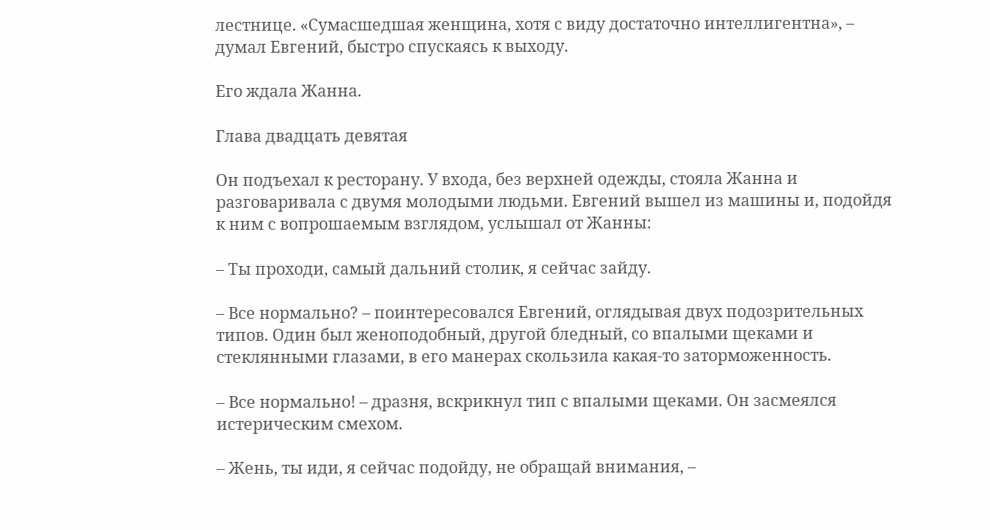лестнице. «Сумасшедшая женщина, хотя с виду достаточно интеллигентна», – думал Евгений, быстро спускаясь к выходу.

Его ждала Жанна.

Глава двадцать девятая

Он подъехал к ресторану. У входа, без верхней одежды, стояла Жанна и разговаривала с двумя молодыми людьми. Евгений вышел из машины и, подойдя к ним с вопрошаемым взглядом, услышал от Жанны:

– Ты проходи, самый дальний столик, я сейчас зайду.

– Все нормально? – поинтересовался Евгений, оглядывая двух подозрительных типов. Один был женоподобный, другой бледный, со впалыми щеками и стеклянными глазами, в его манерах скользила какая-то заторможенность.

– Все нормально! – дразня, вскрикнул тип с впалыми щеками. Он засмеялся истерическим смехом.

– Жень, ты иди, я сейчас подойду, не обращай внимания, –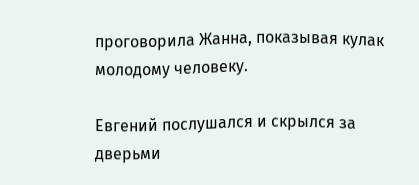проговорила Жанна, показывая кулак молодому человеку.

Евгений послушался и скрылся за дверьми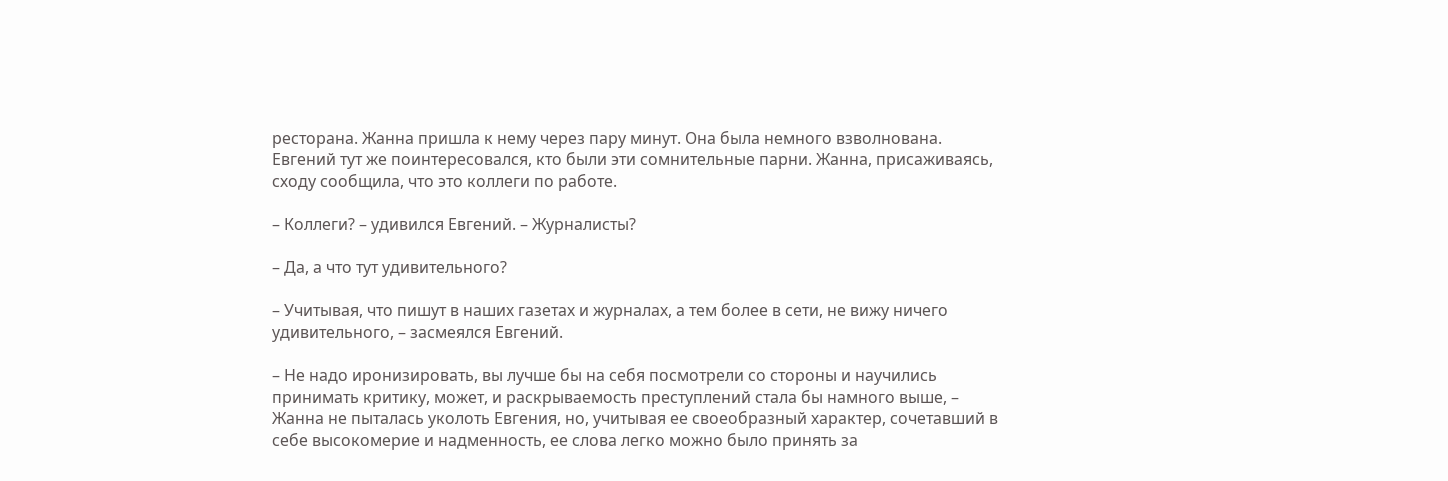ресторана. Жанна пришла к нему через пару минут. Она была немного взволнована. Евгений тут же поинтересовался, кто были эти сомнительные парни. Жанна, присаживаясь, сходу сообщила, что это коллеги по работе.

– Коллеги? – удивился Евгений. – Журналисты?

– Да, а что тут удивительного?

– Учитывая, что пишут в наших газетах и журналах, а тем более в сети, не вижу ничего удивительного, – засмеялся Евгений.

– Не надо иронизировать, вы лучше бы на себя посмотрели со стороны и научились принимать критику, может, и раскрываемость преступлений стала бы намного выше, – Жанна не пыталась уколоть Евгения, но, учитывая ее своеобразный характер, сочетавший в себе высокомерие и надменность, ее слова легко можно было принять за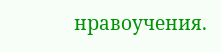нравоучения.